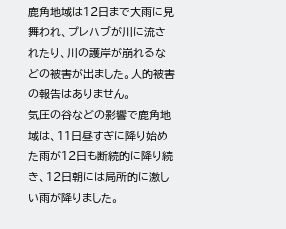鹿角地域は12日まで大雨に見舞われ、プレハブが川に流されたり、川の護岸が崩れるなどの被害が出ました。人的被害の報告はありません。
気圧の谷などの影響で鹿角地域は、11日昼すぎに降り始めた雨が12日も断続的に降り続き、12日朝には局所的に激しい雨が降りました。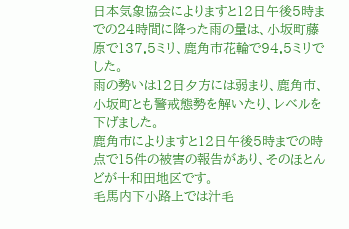日本気象協会によりますと12日午後5時までの24時間に降った雨の量は、小坂町藤原で137.5ミリ、鹿角市花輪で94.5ミリでした。
雨の勢いは12日夕方には弱まり、鹿角市、小坂町とも警戒態勢を解いたり、レベルを下げました。
鹿角市によりますと12日午後5時までの時点で15件の被害の報告があり、そのほとんどが十和田地区です。
毛馬内下小路上では汁毛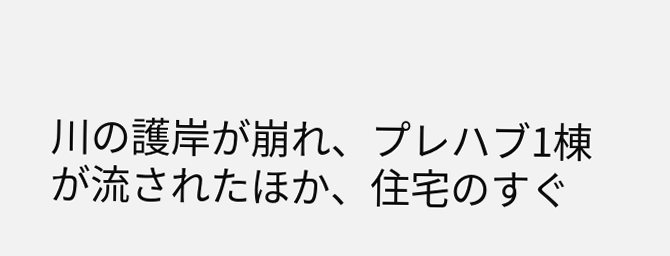川の護岸が崩れ、プレハブ1棟が流されたほか、住宅のすぐ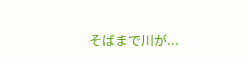そばまで川が...